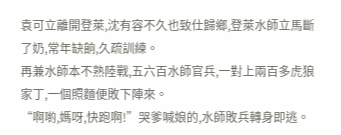袁可立離開登萊,沈有容不久也致仕歸鄉,登萊水師立馬斷了奶,常年缺餉,久疏訓練。
再兼水師本不熟陸戰,五六百水師官兵,一對上兩百多虎狼家丁,一個照麵便敗下陣來。
“啊喲,媽呀,快跑啊!”哭爹喊娘的,水師敗兵轉身即逃。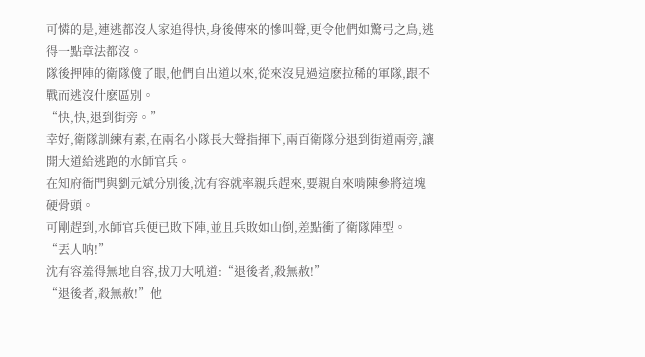可憐的是,連逃都沒人家追得快,身後傳來的慘叫聲,更令他們如驚弓之鳥,逃得一點章法都沒。
隊後押陣的衛隊傻了眼,他們自出道以來,從來沒見過這麽拉稀的軍隊,跟不戰而逃沒什麽區別。
“快,快,退到街旁。”
幸好,衛隊訓練有素,在兩名小隊長大聲指揮下,兩百衛隊分退到街道兩旁,讓開大道給逃跑的水師官兵。
在知府衙門與劉元斌分別後,沈有容就率親兵趕來,要親自來啃陳參將這塊硬骨頭。
可剛趕到,水師官兵便已敗下陣,並且兵敗如山倒,差點衝了衛隊陣型。
“丟人呐!”
沈有容羞得無地自容,拔刀大吼道:“退後者,殺無赦!”
“退後者,殺無赦!”他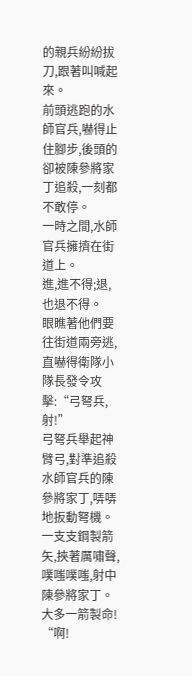的親兵紛紛拔刀,跟著叫喊起來。
前頭逃跑的水師官兵,嚇得止住腳步,後頭的卻被陳參將家丁追殺,一刻都不敢停。
一時之間,水師官兵擁擠在街道上。
進,進不得;退,也退不得。
眼瞧著他們要往街道兩旁逃,直嚇得衛隊小隊長發令攻擊:“弓弩兵,射!”
弓弩兵舉起神臂弓,對準追殺水師官兵的陳參將家丁,哢哢地扳動弩機。
一支支鋼製箭矢,挾著厲嘯聲,噗嗤噗嗤,射中陳參將家丁。
大多一箭製命!
“啊!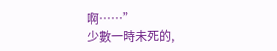啊……”
少數一時未死的,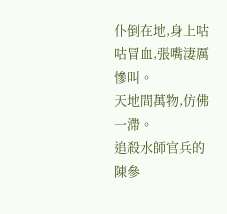仆倒在地,身上咕咕冒血,張嘴淒厲慘叫。
天地間萬物,仿佛一滯。
追殺水師官兵的陳參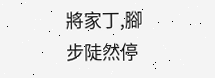將家丁,腳步陡然停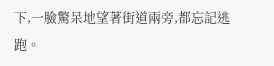下,一臉驚呆地望著街道兩旁,都忘記逃跑。